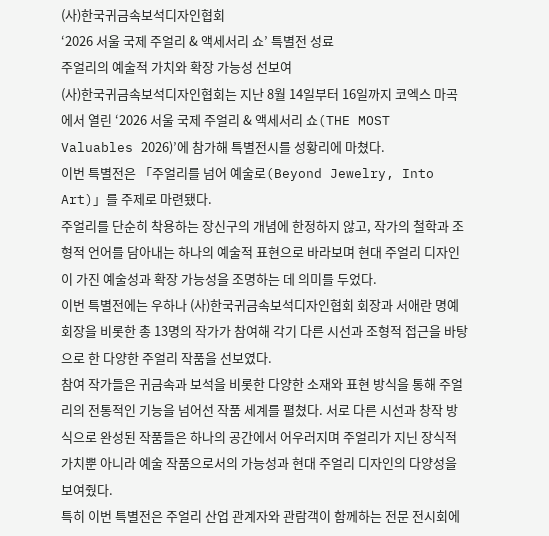(사)한국귀금속보석디자인협회
‘2026 서울 국제 주얼리 & 액세서리 쇼’ 특별전 성료
주얼리의 예술적 가치와 확장 가능성 선보여
(사)한국귀금속보석디자인협회는 지난 8월 14일부터 16일까지 코엑스 마곡에서 열린 ‘2026 서울 국제 주얼리 & 액세서리 쇼(THE MOST Valuables 2026)’에 참가해 특별전시를 성황리에 마쳤다.
이번 특별전은 「주얼리를 넘어 예술로(Beyond Jewelry, Into Art)」를 주제로 마련됐다.
주얼리를 단순히 착용하는 장신구의 개념에 한정하지 않고, 작가의 철학과 조형적 언어를 담아내는 하나의 예술적 표현으로 바라보며 현대 주얼리 디자인이 가진 예술성과 확장 가능성을 조명하는 데 의미를 두었다.
이번 특별전에는 우하나 (사)한국귀금속보석디자인협회 회장과 서애란 명예회장을 비롯한 총 13명의 작가가 참여해 각기 다른 시선과 조형적 접근을 바탕으로 한 다양한 주얼리 작품을 선보였다.
참여 작가들은 귀금속과 보석을 비롯한 다양한 소재와 표현 방식을 통해 주얼리의 전통적인 기능을 넘어선 작품 세계를 펼쳤다. 서로 다른 시선과 창작 방식으로 완성된 작품들은 하나의 공간에서 어우러지며 주얼리가 지닌 장식적 가치뿐 아니라 예술 작품으로서의 가능성과 현대 주얼리 디자인의 다양성을 보여줬다.
특히 이번 특별전은 주얼리 산업 관계자와 관람객이 함께하는 전문 전시회에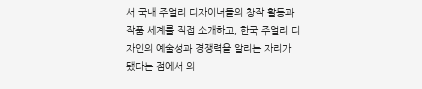서 국내 주얼리 디자이너들의 창작 활동과 작품 세계를 직접 소개하고, 한국 주얼리 디자인의 예술성과 경쟁력을 알리는 자리가 됐다는 점에서 의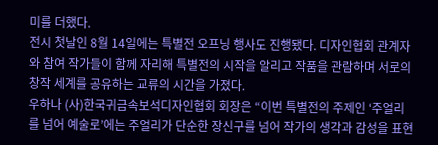미를 더했다.
전시 첫날인 8월 14일에는 특별전 오프닝 행사도 진행됐다. 디자인협회 관계자와 참여 작가들이 함께 자리해 특별전의 시작을 알리고 작품을 관람하며 서로의 창작 세계를 공유하는 교류의 시간을 가졌다.
우하나 (사)한국귀금속보석디자인협회 회장은 “이번 특별전의 주제인 ‘주얼리를 넘어 예술로’에는 주얼리가 단순한 장신구를 넘어 작가의 생각과 감성을 표현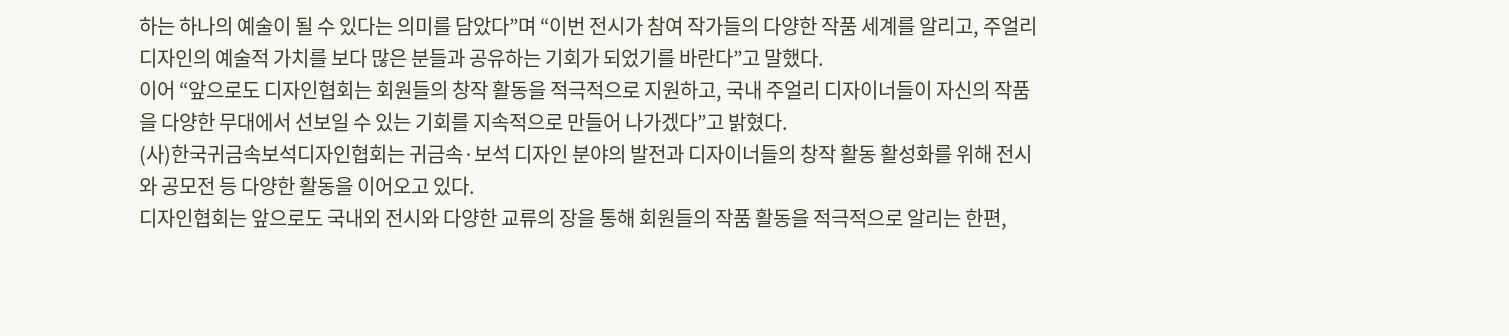하는 하나의 예술이 될 수 있다는 의미를 담았다”며 “이번 전시가 참여 작가들의 다양한 작품 세계를 알리고, 주얼리 디자인의 예술적 가치를 보다 많은 분들과 공유하는 기회가 되었기를 바란다”고 말했다.
이어 “앞으로도 디자인협회는 회원들의 창작 활동을 적극적으로 지원하고, 국내 주얼리 디자이너들이 자신의 작품을 다양한 무대에서 선보일 수 있는 기회를 지속적으로 만들어 나가겠다”고 밝혔다.
(사)한국귀금속보석디자인협회는 귀금속·보석 디자인 분야의 발전과 디자이너들의 창작 활동 활성화를 위해 전시와 공모전 등 다양한 활동을 이어오고 있다.
디자인협회는 앞으로도 국내외 전시와 다양한 교류의 장을 통해 회원들의 작품 활동을 적극적으로 알리는 한편,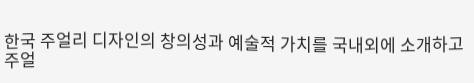한국 주얼리 디자인의 창의성과 예술적 가치를 국내외에 소개하고 주얼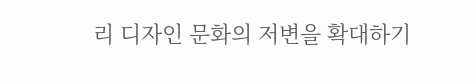리 디자인 문화의 저변을 확대하기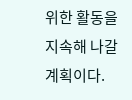위한 활동을 지속해 나갈 계획이다.